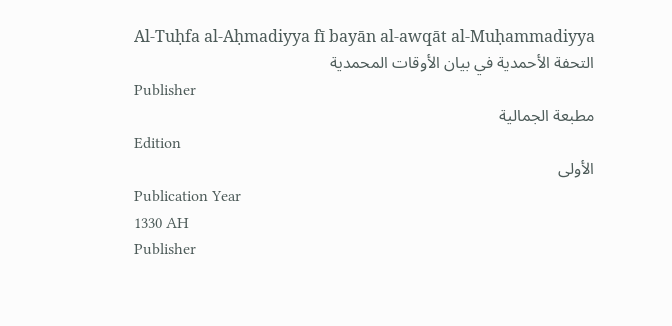Al-Tuḥfa al-Aḥmadiyya fī bayān al-awqāt al-Muḥammadiyya
التحفة الأحمدية في بيان الأوقات المحمدية
Publisher
مطبعة الجمالية
Edition
الأولى
Publication Year
1330 AH
Publisher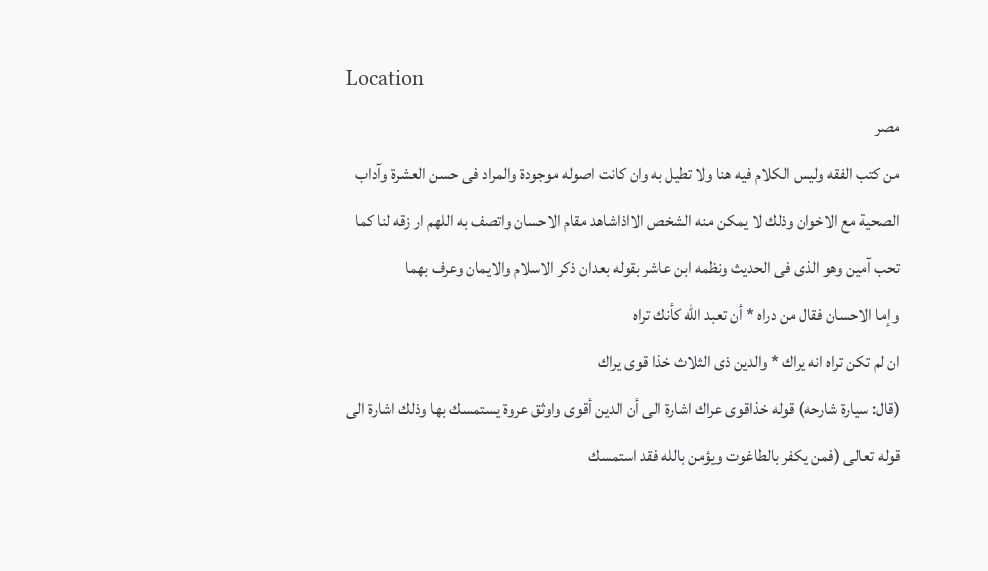Location
مصر
من كتب الفقه وليس الكلام فيه هنا ولا تطيل به وان كانت اصوله موجودة والمراد فى حسن العشرة وآداب الصحية مع الاخوان وذلك لا يمكن منه الشخص الااذاشاهد مقام الاحسان واتصف به اللهم ار زقه لنا كما تحب آمين وهو الذى فى الحديث ونظمه ابن عاشر بقوله بعدان ذكر الاسلام والايمان وعرف بهما
وإما الاحسان فقال من دراه * أن تعبد الله كأنك تراه
ان لم تكن تراه انه يراك * والدين ذى الثلاث خذا قوى يراك
(قال: سيارة شارحه) قوله خذاقوى عراك اشارة الى أن الدين أقوى واوثق عروة يستمسك بها وذلك اشارة الى قوله تعالى (فمن يكفر بالطاغوت ويؤمن بالله فقد استمسك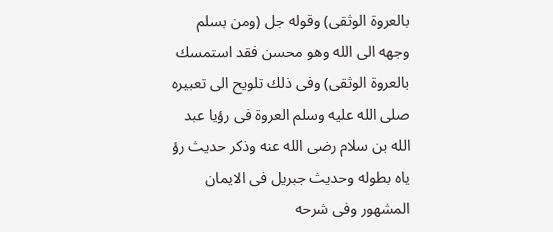بالعروة الوثقى) وقوله جل (ومن بسلم وجهه الى الله وهو محسن فقد استمسك بالعروة الوثقى) وفى ذلك تلويح الى تعبيره صلى الله عليه وسلم العروة فى رؤيا عبد الله بن سلام رضى الله عنه وذكر حديث رؤ ياه بطوله وحديث جبريل فى الايمان المشهور وفى شرحه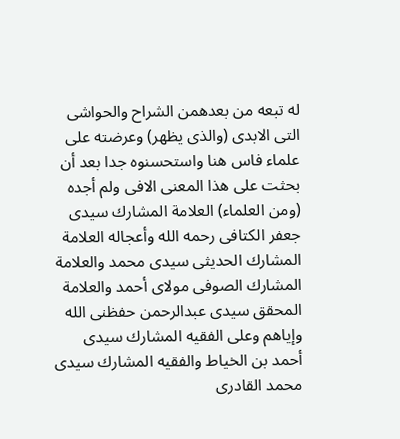له تبعه من بعدهمن الشراح والحواشى التى الابدى (والذى يظهر) وعرضته على علماء فاس هنا واستحسنوه جدا بعد أن بحثت على هذا المعنى الافى ولم أجده (ومن العلماء) العلامة المشارك سيدى جعفر الكتافى رحمه الله وأعجاله العلامة المشارك الحديثى سيدى محمد والعلامة المشارك الصوفى مولاى أحمد والعلامة المحقق سيدى عبدالرحمن حفظنى الله وإياهم وعلى الفقيه المشارك سيدى أحمد بن الخياط والفقيه المشارك سيدى محمد القادرى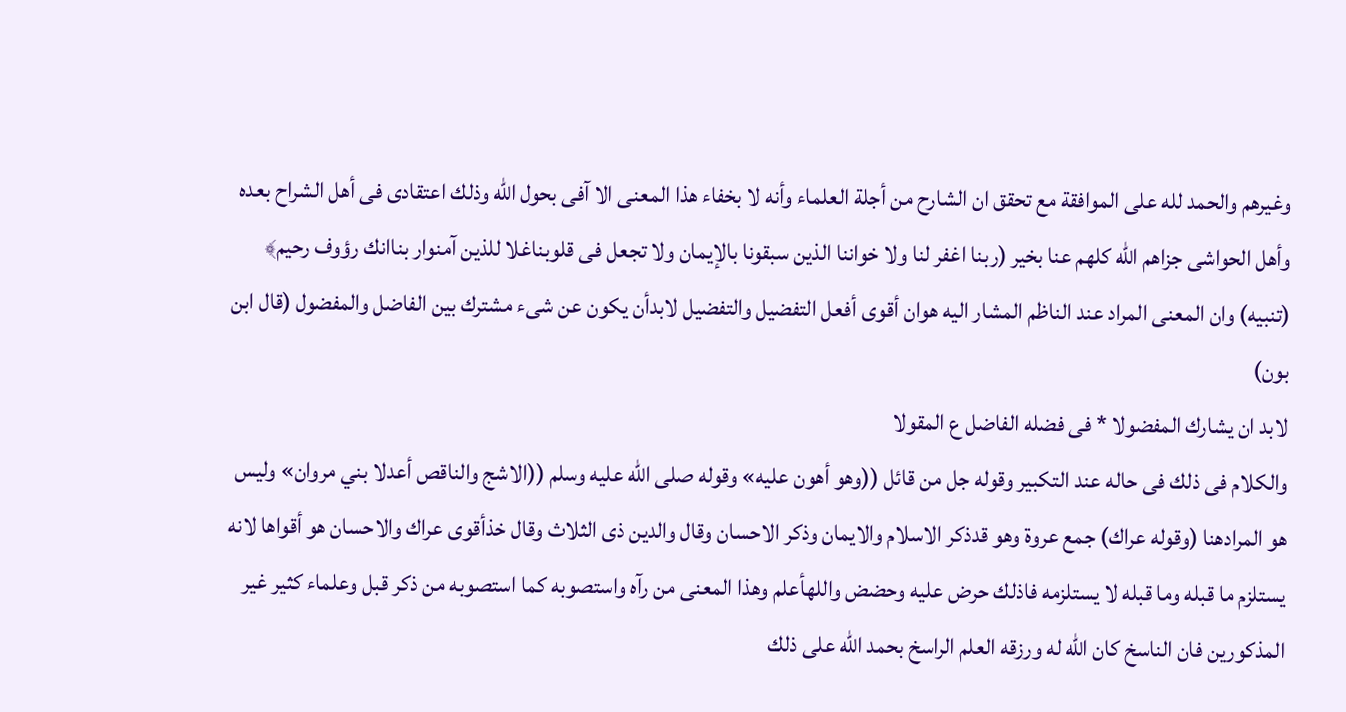وغيرهم والحمد لله على الموافقة مع تحقق ان الشارح من أجلة العلماء وأنه لا بخفاء هذا المعنى الا آفى بحول الله وذلك اعتقادى فى أهل الشراح بعده وأهل الحواشى جزاهم الله كلهم عنا بخير (ربنا اغفر لنا ولا خواننا الذين سبقونا بالإيمان ولا تجعل فى قلوبناغلا للذين آمنوار بناانك رؤوف رحيم﴾ (تنبيه) وان المعنى المراد عند الناظم المشار اليه هوان أقوى أفعل التفضيل والتفضيل لابدأن يكون عن شىء مشترك بين الفاضل والمفضول (قال ابن بون)
لابد ان يشارك المفضولا * فى فضله الفاضل ع المقولا
والكلام فى ذلك فى حاله عند التكبير وقوله جل من قائل ((وهو أهون عليه» وقوله صلى الله عليه وسلم ((الاشج والناقص أعدلا بني مروان» وليس هو المرادهنا (وقوله عراك) جمع عروة وهو قدذكر الاسلام والايمان وذكر الاحسان وقال والدين ذى الثلاث وقال خذأقوى عراك والاحسان هو أقواها لانه يستلزم ما قبله وما قبله لا يستلزمه فاذلك حرض عليه وحضض واللهأعلم وهذا المعنى من رآه واستصوبه كما استصوبه من ذكر قبل وعلماء كثير غير المذكورين فان الناسخ كان الله له ورزقه العلم الراسخ بحمد الله على ذلك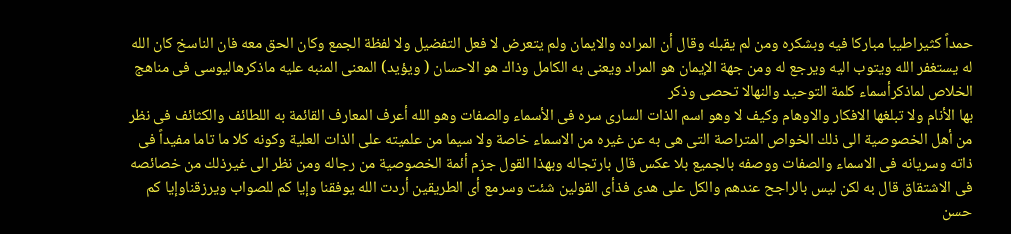حمداً كثيراطيبا مباركا فيه وبشكره ومن لم يقبله وقال أن المراده والايمان ولم يتعرض لا فعل التفضيل ولا لفظة الجمع وكان الحق معه فان الناسخ كان الله له يستغفر الله ويتوب اليه ويرجع له ومن جهة الإيمان هو المراد ويعنى به الكامل وذاك هو الاحسان ( ويؤيد) المعنى المنبه عليه ماذكرهاليوسى فى مناهج الخلاص لماذكرأسماء كلمة التوحيد والنهالا تحصى وذكر
بها الأنام ولا تبلغها الافكار والاوهام وكيف لا وهو اسم الذات السارى سره فى الأسماء والصفات وهو الله أعرف المعارف القائمة به اللطائف والكثائف فى نظر من أهل الخصوصية الى ذلك الخواص المتراصة التى هى به عن غيره من الاسماء خاصة ولا سيما من علميته على الذات العلية وكونه كلا ما تاما مفيداً فى ذاته وسريانه فى الاسماء والصفات ووصفه بالجميع بلا عكس قال بارتجاله وبهذا القول جزم أئمة الخصوصية من رجاله ومن نظر الى غيرذلك من خصائصه فى الاشتقاق قال به لكن ليس بالراجح عندهم والكل على هدى فذأى القولين شئت وسرمع أى الطريقين أردت الله يوفقنا وإيا كم للصواب ويرزقناوإيا كم حسن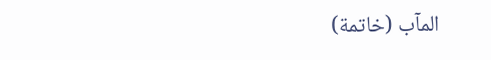المآب (خاتمة)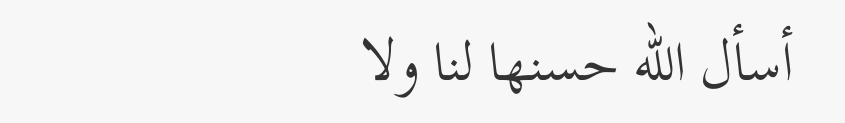أسأل الله حسنها لنا ولا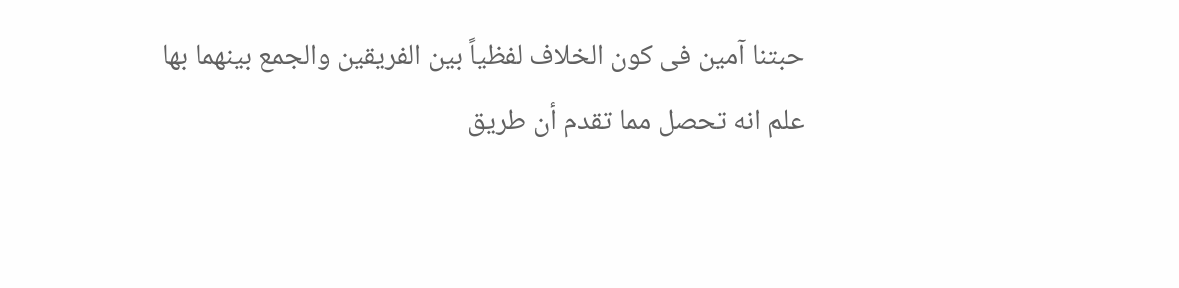حبتنا آمين فى كون الخلاف لفظياً بين الفريقين والجمع بينهما بها علم انه تحصل مما تقدم أن طريق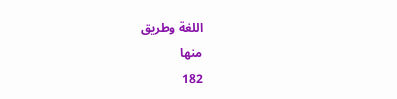اللغة وطريق
منها
182